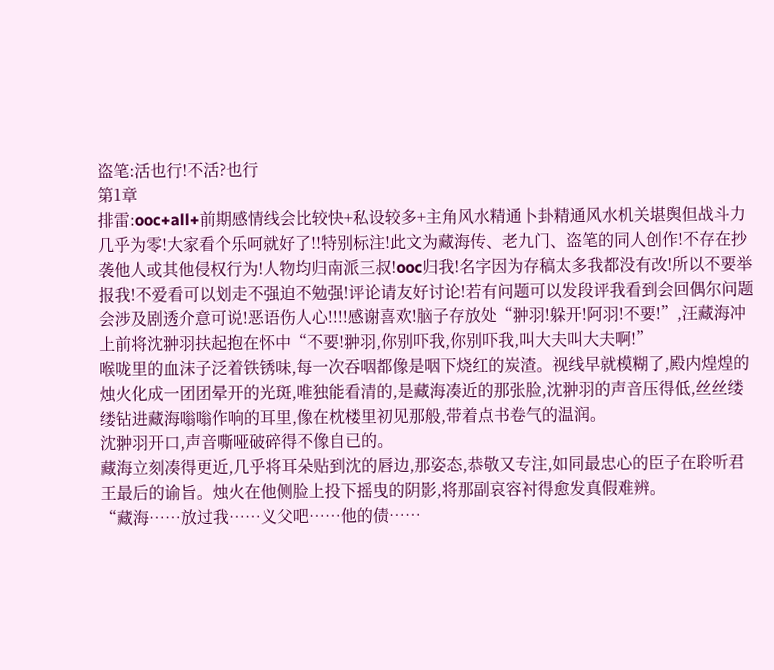盗笔:活也行!不活?也行
第1章
排雷:ooc+all+前期感情线会比较快+私设较多+主角风水精通卜卦精通风水机关堪舆但战斗力几乎为零!大家看个乐呵就好了!!特别标注!此文为藏海传、老九门、盗笔的同人创作!不存在抄袭他人或其他侵权行为!人物均归南派三叔!ooc归我!名字因为存稿太多我都没有改!所以不要举报我!不爱看可以划走不强迫不勉强!评论请友好讨论!若有问题可以发段评我看到会回偶尔问题会涉及剧透介意可说!恶语伤人心!!!!感谢喜欢!脑子存放处“翀羽!躲开!阿羽!不要!”,汪藏海冲上前将沈翀羽扶起抱在怀中“不要!翀羽,你别吓我,你别吓我,叫大夫叫大夫啊!”
喉咙里的血沫子泛着铁锈味,每一次吞咽都像是咽下烧红的炭渣。视线早就模糊了,殿内煌煌的烛火化成一团团晕开的光斑,唯独能看清的,是藏海凑近的那张脸,沈翀羽的声音压得低,丝丝缕缕钻进藏海嗡嗡作响的耳里,像在枕楼里初见那般,带着点书卷气的温润。
沈翀羽开口,声音嘶哑破碎得不像自已的。
藏海立刻凑得更近,几乎将耳朵贴到沈的唇边,那姿态,恭敬又专注,如同最忠心的臣子在聆听君王最后的谕旨。烛火在他侧脸上投下摇曳的阴影,将那副哀容衬得愈发真假难辨。
“藏海……放过我……义父吧……他的债……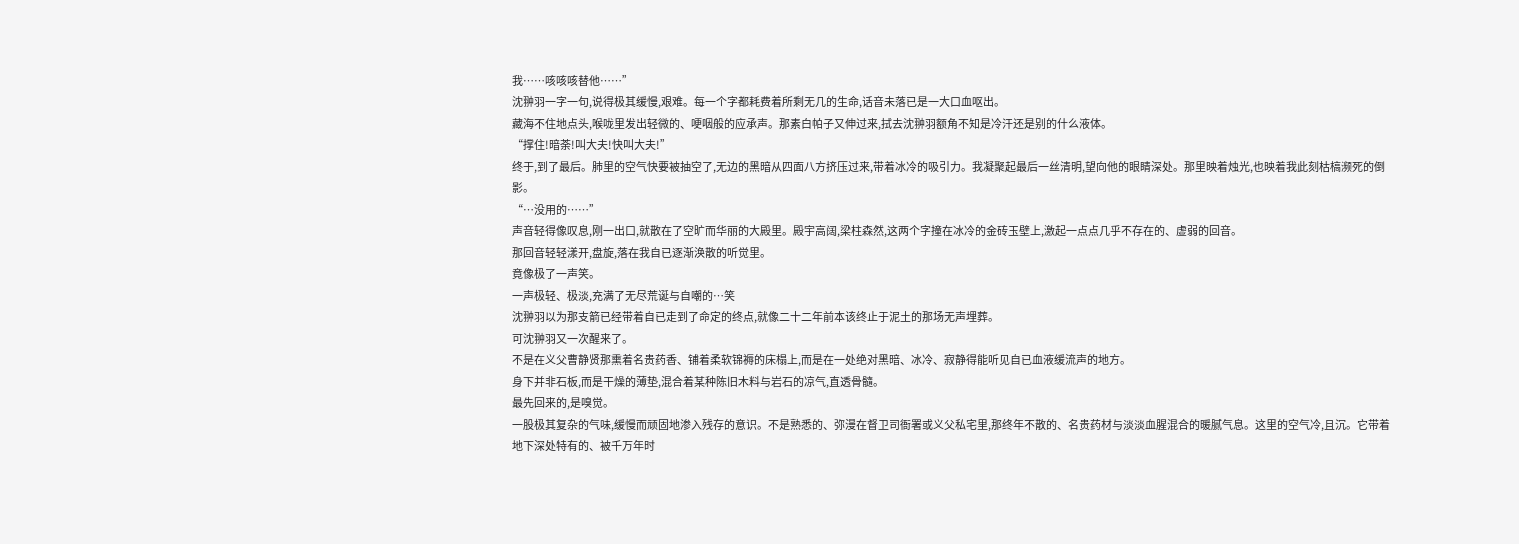我……咳咳咳替他……”
沈翀羽一字一句,说得极其缓慢,艰难。每一个字都耗费着所剩无几的生命,话音未落已是一大口血呕出。
藏海不住地点头,喉咙里发出轻微的、哽咽般的应承声。那素白帕子又伸过来,拭去沈翀羽额角不知是冷汗还是别的什么液体。
“撑住!暗荼!叫大夫!快叫大夫!”
终于,到了最后。肺里的空气快要被抽空了,无边的黑暗从四面八方挤压过来,带着冰冷的吸引力。我凝聚起最后一丝清明,望向他的眼睛深处。那里映着烛光,也映着我此刻枯槁濒死的倒影。
“…没用的……”
声音轻得像叹息,刚一出口,就散在了空旷而华丽的大殿里。殿宇高阔,梁柱森然,这两个字撞在冰冷的金砖玉壁上,激起一点点几乎不存在的、虚弱的回音。
那回音轻轻漾开,盘旋,落在我自已逐渐涣散的听觉里。
竟像极了一声笑。
一声极轻、极淡,充满了无尽荒诞与自嘲的…笑
沈翀羽以为那支箭已经带着自已走到了命定的终点,就像二十二年前本该终止于泥土的那场无声埋葬。
可沈翀羽又一次醒来了。
不是在义父曹静贤那熏着名贵药香、铺着柔软锦褥的床榻上,而是在一处绝对黑暗、冰冷、寂静得能听见自已血液缓流声的地方。
身下并非石板,而是干燥的薄垫,混合着某种陈旧木料与岩石的凉气,直透骨髓。
最先回来的,是嗅觉。
一股极其复杂的气味,缓慢而顽固地渗入残存的意识。不是熟悉的、弥漫在督卫司衙署或义父私宅里,那终年不散的、名贵药材与淡淡血腥混合的暖腻气息。这里的空气冷,且沉。它带着地下深处特有的、被千万年时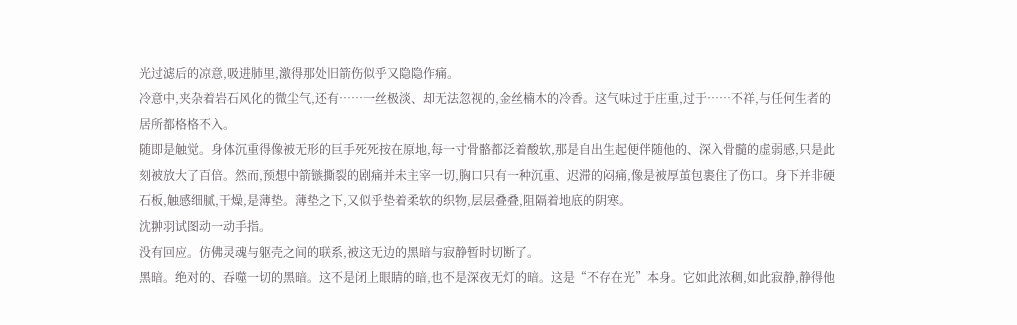光过滤后的凉意,吸进肺里,激得那处旧箭伤似乎又隐隐作痛。
冷意中,夹杂着岩石风化的微尘气,还有……一丝极淡、却无法忽视的,金丝楠木的冷香。这气味过于庄重,过于……不祥,与任何生者的居所都格格不入。
随即是触觉。身体沉重得像被无形的巨手死死按在原地,每一寸骨骼都泛着酸软,那是自出生起便伴随他的、深入骨髓的虚弱感,只是此刻被放大了百倍。然而,预想中箭镞撕裂的剧痛并未主宰一切,胸口只有一种沉重、迟滞的闷痛,像是被厚茧包裹住了伤口。身下并非硬石板,触感细腻,干燥,是薄垫。薄垫之下,又似乎垫着柔软的织物,层层叠叠,阻隔着地底的阴寒。
沈翀羽试图动一动手指。
没有回应。仿佛灵魂与躯壳之间的联系,被这无边的黑暗与寂静暂时切断了。
黑暗。绝对的、吞噬一切的黑暗。这不是闭上眼睛的暗,也不是深夜无灯的暗。这是“不存在光”本身。它如此浓稠,如此寂静,静得他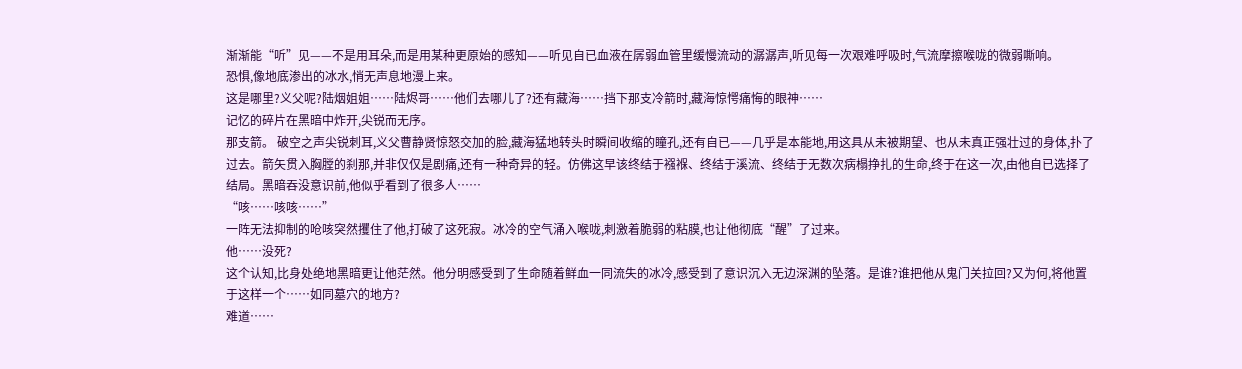渐渐能“听”见——不是用耳朵,而是用某种更原始的感知——听见自已血液在孱弱血管里缓慢流动的潺潺声,听见每一次艰难呼吸时,气流摩擦喉咙的微弱嘶响。
恐惧,像地底渗出的冰水,悄无声息地漫上来。
这是哪里?义父呢?陆烟姐姐……陆烬哥……他们去哪儿了?还有藏海……挡下那支冷箭时,藏海惊愕痛悔的眼神……
记忆的碎片在黑暗中炸开,尖锐而无序。
那支箭。 破空之声尖锐刺耳,义父曹静贤惊怒交加的脸,藏海猛地转头时瞬间收缩的瞳孔,还有自已——几乎是本能地,用这具从未被期望、也从未真正强壮过的身体,扑了过去。箭矢贯入胸膛的刹那,并非仅仅是剧痛,还有一种奇异的轻。仿佛这早该终结于襁褓、终结于溪流、终结于无数次病榻挣扎的生命,终于在这一次,由他自已选择了结局。黑暗吞没意识前,他似乎看到了很多人……
“咳……咳咳……”
一阵无法抑制的呛咳突然攫住了他,打破了这死寂。冰冷的空气涌入喉咙,刺激着脆弱的粘膜,也让他彻底“醒”了过来。
他……没死?
这个认知,比身处绝地黑暗更让他茫然。他分明感受到了生命随着鲜血一同流失的冰冷,感受到了意识沉入无边深渊的坠落。是谁?谁把他从鬼门关拉回?又为何,将他置于这样一个……如同墓穴的地方?
难道……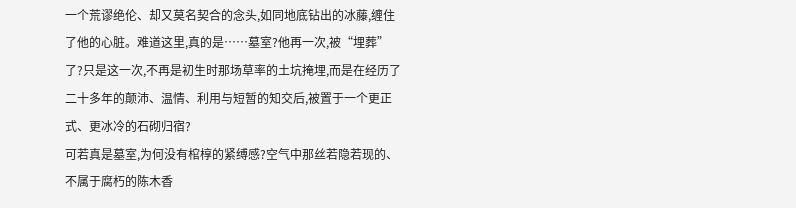一个荒谬绝伦、却又莫名契合的念头,如同地底钻出的冰藤,缠住了他的心脏。难道这里,真的是……墓室?他再一次,被“埋葬”了?只是这一次,不再是初生时那场草率的土坑掩埋,而是在经历了二十多年的颠沛、温情、利用与短暂的知交后,被置于一个更正式、更冰冷的石砌归宿?
可若真是墓室,为何没有棺椁的紧缚感?空气中那丝若隐若现的、不属于腐朽的陈木香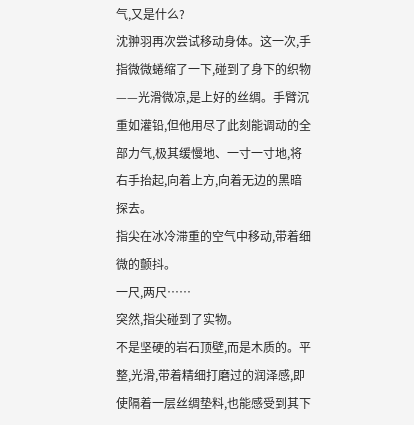气,又是什么?
沈翀羽再次尝试移动身体。这一次,手指微微蜷缩了一下,碰到了身下的织物——光滑微凉,是上好的丝绸。手臂沉重如灌铅,但他用尽了此刻能调动的全部力气,极其缓慢地、一寸一寸地,将右手抬起,向着上方,向着无边的黑暗探去。
指尖在冰冷滞重的空气中移动,带着细微的颤抖。
一尺,两尺……
突然,指尖碰到了实物。
不是坚硬的岩石顶壁,而是木质的。平整,光滑,带着精细打磨过的润泽感,即使隔着一层丝绸垫料,也能感受到其下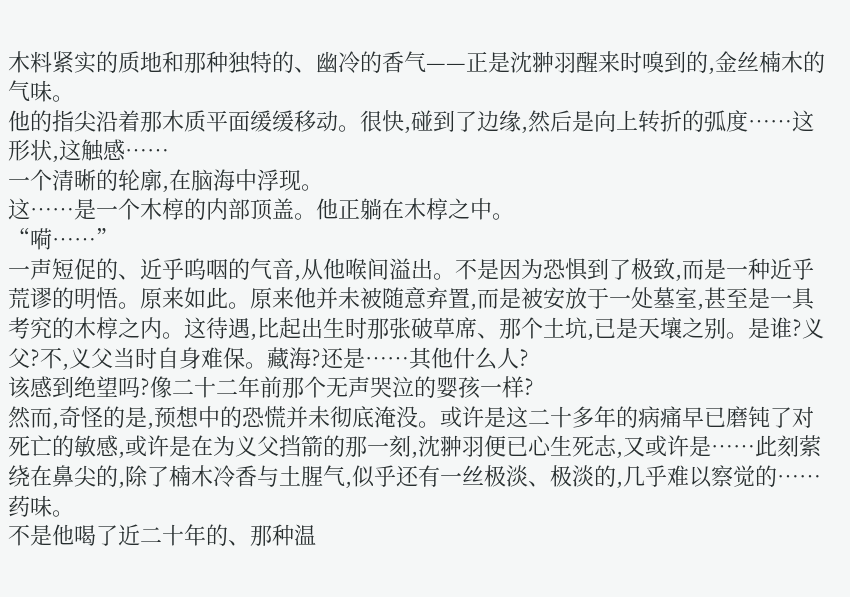木料紧实的质地和那种独特的、幽冷的香气——正是沈翀羽醒来时嗅到的,金丝楠木的气味。
他的指尖沿着那木质平面缓缓移动。很快,碰到了边缘,然后是向上转折的弧度……这形状,这触感……
一个清晰的轮廓,在脑海中浮现。
这……是一个木椁的内部顶盖。他正躺在木椁之中。
“嗬……”
一声短促的、近乎呜咽的气音,从他喉间溢出。不是因为恐惧到了极致,而是一种近乎荒谬的明悟。原来如此。原来他并未被随意弃置,而是被安放于一处墓室,甚至是一具考究的木椁之内。这待遇,比起出生时那张破草席、那个土坑,已是天壤之别。是谁?义父?不,义父当时自身难保。藏海?还是……其他什么人?
该感到绝望吗?像二十二年前那个无声哭泣的婴孩一样?
然而,奇怪的是,预想中的恐慌并未彻底淹没。或许是这二十多年的病痛早已磨钝了对死亡的敏感,或许是在为义父挡箭的那一刻,沈翀羽便已心生死志,又或许是……此刻萦绕在鼻尖的,除了楠木冷香与土腥气,似乎还有一丝极淡、极淡的,几乎难以察觉的……药味。
不是他喝了近二十年的、那种温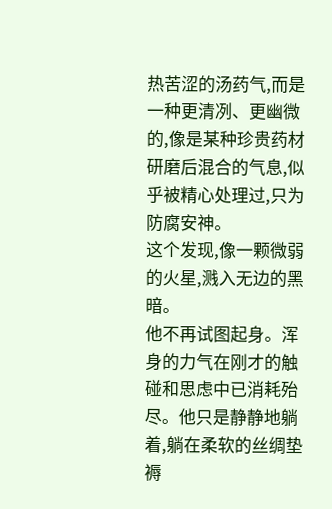热苦涩的汤药气,而是一种更清冽、更幽微的,像是某种珍贵药材研磨后混合的气息,似乎被精心处理过,只为防腐安神。
这个发现,像一颗微弱的火星,溅入无边的黑暗。
他不再试图起身。浑身的力气在刚才的触碰和思虑中已消耗殆尽。他只是静静地躺着,躺在柔软的丝绸垫褥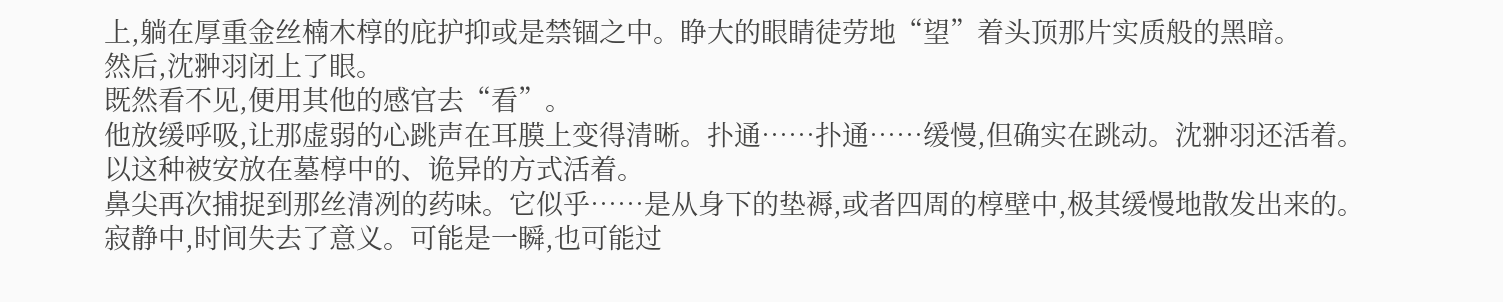上,躺在厚重金丝楠木椁的庇护抑或是禁锢之中。睁大的眼睛徒劳地“望”着头顶那片实质般的黑暗。
然后,沈翀羽闭上了眼。
既然看不见,便用其他的感官去“看”。
他放缓呼吸,让那虚弱的心跳声在耳膜上变得清晰。扑通……扑通……缓慢,但确实在跳动。沈翀羽还活着。以这种被安放在墓椁中的、诡异的方式活着。
鼻尖再次捕捉到那丝清冽的药味。它似乎……是从身下的垫褥,或者四周的椁壁中,极其缓慢地散发出来的。
寂静中,时间失去了意义。可能是一瞬,也可能过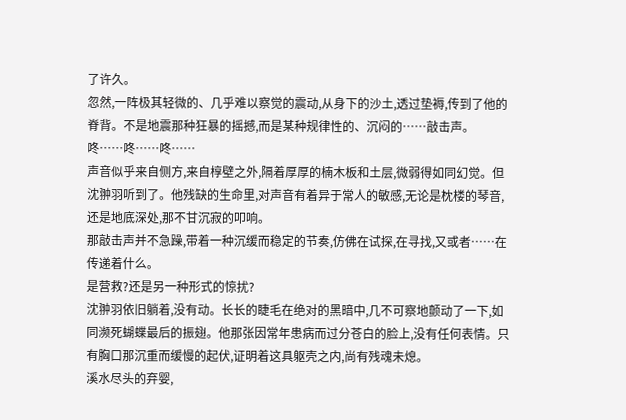了许久。
忽然,一阵极其轻微的、几乎难以察觉的震动,从身下的沙土,透过垫褥,传到了他的脊背。不是地震那种狂暴的摇撼,而是某种规律性的、沉闷的……敲击声。
咚……咚……咚……
声音似乎来自侧方,来自椁壁之外,隔着厚厚的楠木板和土层,微弱得如同幻觉。但沈翀羽听到了。他残缺的生命里,对声音有着异于常人的敏感,无论是枕楼的琴音,还是地底深处,那不甘沉寂的叩响。
那敲击声并不急躁,带着一种沉缓而稳定的节奏,仿佛在试探,在寻找,又或者……在传递着什么。
是营救?还是另一种形式的惊扰?
沈翀羽依旧躺着,没有动。长长的睫毛在绝对的黑暗中,几不可察地颤动了一下,如同濒死蝴蝶最后的振翅。他那张因常年患病而过分苍白的脸上,没有任何表情。只有胸口那沉重而缓慢的起伏,证明着这具躯壳之内,尚有残魂未熄。
溪水尽头的弃婴,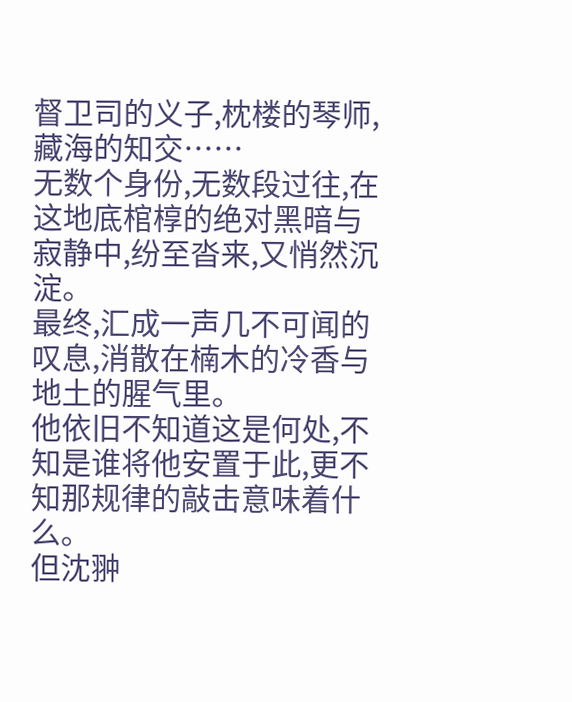督卫司的义子,枕楼的琴师,藏海的知交……
无数个身份,无数段过往,在这地底棺椁的绝对黑暗与寂静中,纷至沓来,又悄然沉淀。
最终,汇成一声几不可闻的叹息,消散在楠木的冷香与地土的腥气里。
他依旧不知道这是何处,不知是谁将他安置于此,更不知那规律的敲击意味着什么。
但沈翀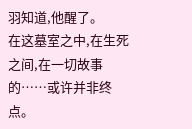羽知道,他醒了。
在这墓室之中,在生死之间,在一切故事的……或许并非终点。